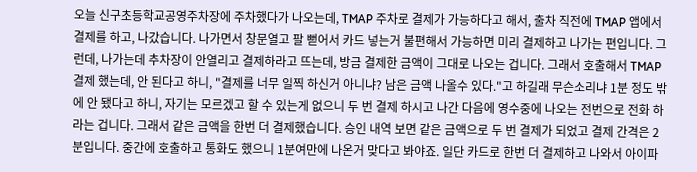오늘 신구초등학교공영주차장에 주차했다가 나오는데, TMAP 주차로 결제가 가능하다고 해서, 출차 직전에 TMAP 앱에서 결제를 하고, 나갔습니다. 나가면서 창문열고 팔 뻗어서 카드 넣는거 불편해서 가능하면 미리 결제하고 나가는 편입니다. 그런데, 나가는데 추차장이 안열리고 결제하라고 뜨는데, 방금 결제한 금액이 그대로 나오는 겁니다. 그래서 호출해서 TMAP 결제 했는데, 안 된다고 하니, "결제를 너무 일찍 하신거 아니냐? 남은 금액 나올수 있다."고 하길래 무슨소리냐 1분 정도 밖에 안 됐다고 하니, 자기는 모르겠고 할 수 있는게 없으니 두 번 결제 하시고 나간 다음에 영수중에 나오는 전번으로 전화 하라는 겁니다. 그래서 같은 금액을 한번 더 결제했습니다. 승인 내역 보면 같은 금액으로 두 번 결제가 되었고 결제 간격은 2분입니다. 중간에 호출하고 통화도 했으니 1분여만에 나온거 맞다고 봐야죠. 일단 카드로 한번 더 결제하고 나와서 아이파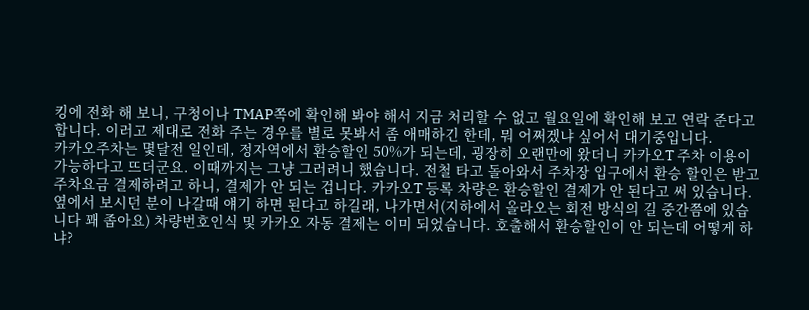킹에 전화 해 보니, 구청이나 TMAP쪽에 확인해 봐야 해서 지금 처리할 수 없고 월요일에 확인해 보고 연락 준다고 합니다. 이러고 제대로 전화 주는 경우를 별로 못봐서 좀 애매하긴 한데, 뭐 어쩌겠냐 싶어서 대기중입니다.
카카오주차는 몇달전 일인데, 정자역에서 환승할인 50%가 되는데, 굉장히 오랜만에 왔더니 카카오T 주차 이용이 가능하다고 뜨더군요. 이때까지는 그냥 그러려니 했습니다. 전철 타고 돌아와서 주차장 입구에서 환승 할인은 받고 주차요금 결제하려고 하니, 결제가 안 되는 겁니다. 카카오T 등록 차량은 환승할인 결제가 안 된다고 써 있습니다. 옆에서 보시던 분이 나갈때 얘기 하면 된다고 하길래, 나가면서(지하에서 올라오는 회전 방식의 길 중간쯤에 있습니다 꽤 좁아요) 차량번호인식 및 카카오 자동 결제는 이미 되었습니다. 호출해서 환승할인이 안 되는데 어떻게 하냐?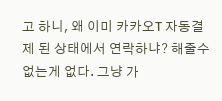고 하니, 왜 이미 카카오T 자동결제 된 상태에서 연락하냐? 해줄수 없는게 없다. 그냥 가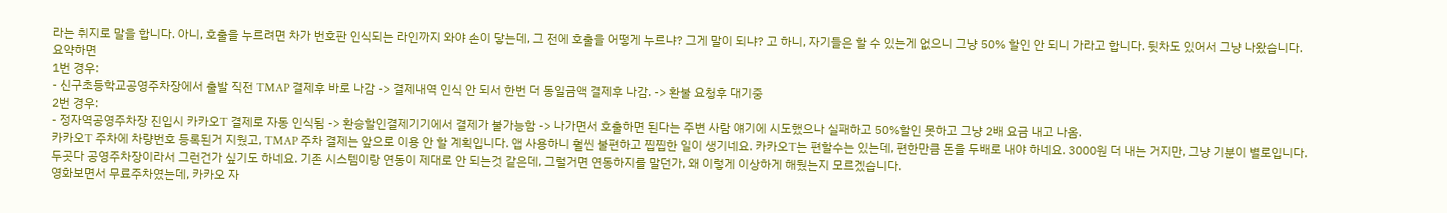라는 취지로 말을 합니다. 아니, 호출을 누르려면 차가 번호판 인식되는 라인까지 와야 손이 닿는데, 그 전에 호출을 어떻게 누르냐? 그게 말이 되냐? 고 하니, 자기들은 할 수 있는게 없으니 그냥 50% 할인 안 되니 가라고 합니다. 뒷차도 있어서 그냥 나왔습니다.
요약하면
1번 경우:
- 신구초등학교공영주차장에서 출발 직전 TMAP 결제후 바로 나감 -> 결제내역 인식 안 되서 한번 더 동일금액 결제후 나감. -> 환불 요청후 대기중
2번 경우:
- 정자역공영주차장 진입시 카카오T 결제로 자동 인식됨 -> 환승할인결제기기에서 결제가 불가능함 -> 나가면서 호출하면 된다는 주변 사람 얘기에 시도했으나 실패하고 50%할인 못하고 그냥 2배 요금 내고 나옴.
카카오T 주차에 차량번호 등록된거 지웠고, TMAP 주차 결제는 앞으로 이용 안 할 계획입니다. 앱 사용하니 훨씬 불편하고 찝찝한 일이 생기네요. 카카오T는 편할수는 있는데, 편한만큼 돈을 두배로 내야 하네요. 3000원 더 내는 거지만, 그냥 기분이 별로입니다.
두곳다 공영주차장이라서 그런건가 싶기도 하네요. 기존 시스템이랑 연동이 제대로 안 되는것 같은데, 그럴거면 연동하지를 말던가, 왜 이렇게 이상하게 해뒀는지 모르겠습니다.
영화보면서 무료주차였는데, 카카오 자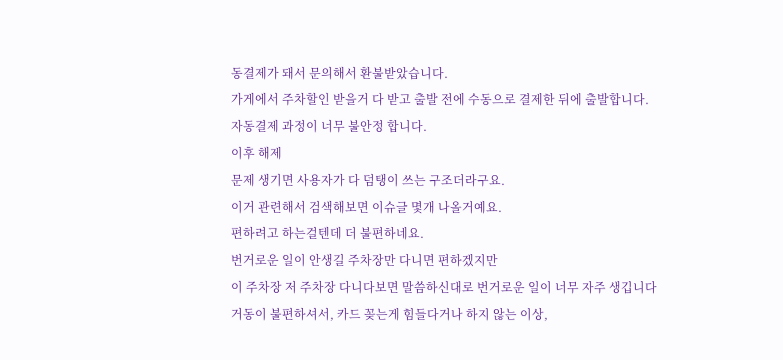동결제가 돼서 문의해서 환불받았습니다.
가게에서 주차할인 받을거 다 받고 출발 전에 수동으로 결제한 뒤에 출발합니다.
자동결제 과정이 너무 불안정 합니다.
이후 해제
문제 생기면 사용자가 다 덤탱이 쓰는 구조더라구요.
이거 관련해서 검색해보면 이슈글 몇개 나올거예요.
편하려고 하는걸텐데 더 불편하네요.
번거로운 일이 안생길 주차장만 다니면 편하겠지만
이 주차장 저 주차장 다니다보면 말씀하신대로 번거로운 일이 너무 자주 생깁니다
거동이 불편하셔서, 카드 꽂는게 힘들다거나 하지 않는 이상,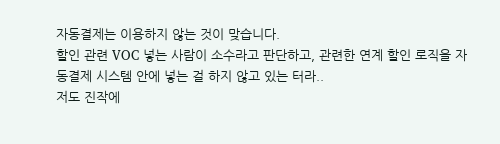자동결제는 이용하지 않는 것이 맞습니다.
할인 관련 VOC 넣는 사람이 소수라고 판단하고, 관련한 연계 할인 로직을 자동결제 시스템 안에 넣는 걸 하지 않고 있는 터라..
저도 진작에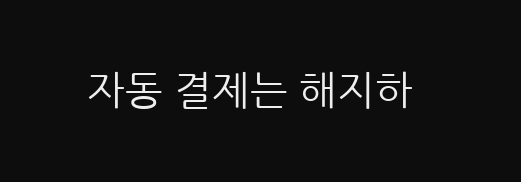자동 결제는 해지하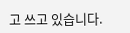고 쓰고 있습니다.